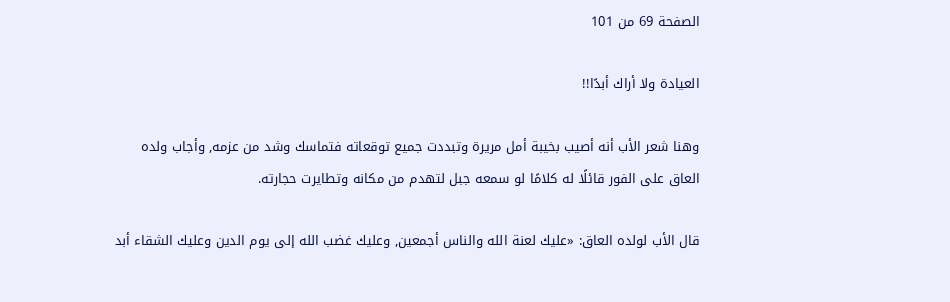الصفحة 69 من 101

العيادة ولا أراك أبدًا!!

وهنا شعر الأب أنه أصيب بخيبة أمل مريرة وتبددت جميع توقعاته فتماسك وشد من عزمه, وأجاب ولده العاق على الفور قائلًا له كلامًا لو سمعه جبل لتهدم من مكانه وتطايرت حجارته.

قال الأب لولده العاق: «عليك لعنة الله والناس أجمعين, وعليك غضب الله إلى يوم الدين وعليك الشقاء أبد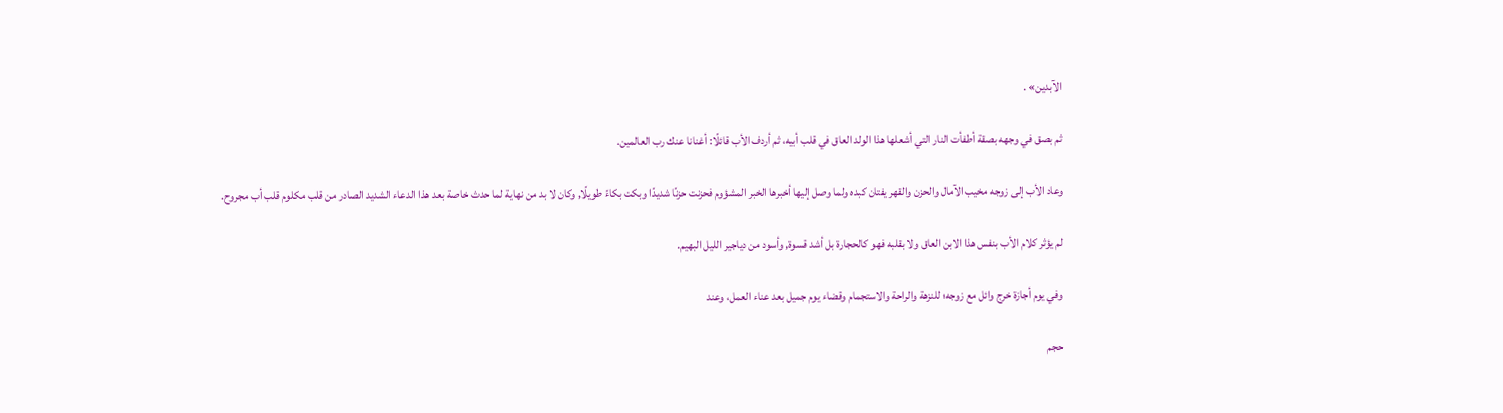الآبدين» .

ثم بصق في وجهه بصقة أطفأت النار التي أشعلها هذا الولد العاق في قلب أبيه، ثم أردف الأب قائلًا: أغنانا عنك رب العالمين.

وعاد الأب إلى زوجه مخيب الآمال والحزن والقهر يفتان كبده ولما وصل إليها أخبرها الخبر المشؤوم فحزنت حزنًا شديدًا وبكت بكاءً طويلًا, وكان لا بد من نهاية لما حدث خاصة بعد هذا الدعاء الشديد الصادر من قلب مكلوم قلب أب مجروح.

لم يؤثر كلام الأب بنفس هذا الابن العاق ولا بقلبه فهو كالحجارة بل أشد قسوة, وأسود من دياجير الليل البهيم.

وفي يوم أجازة خرج وائل مع زوجه؛ للنزهة والراحة والاستجمام وقضاء يوم جميل بعد عناء العمل، وعند

حجم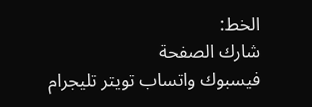الخط:
شارك الصفحة
فيسبوك واتساب تويتر تليجرام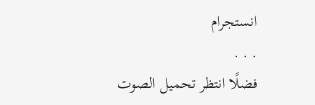انستجرام
. . .
فضلًا انتظر تحميل الصوت